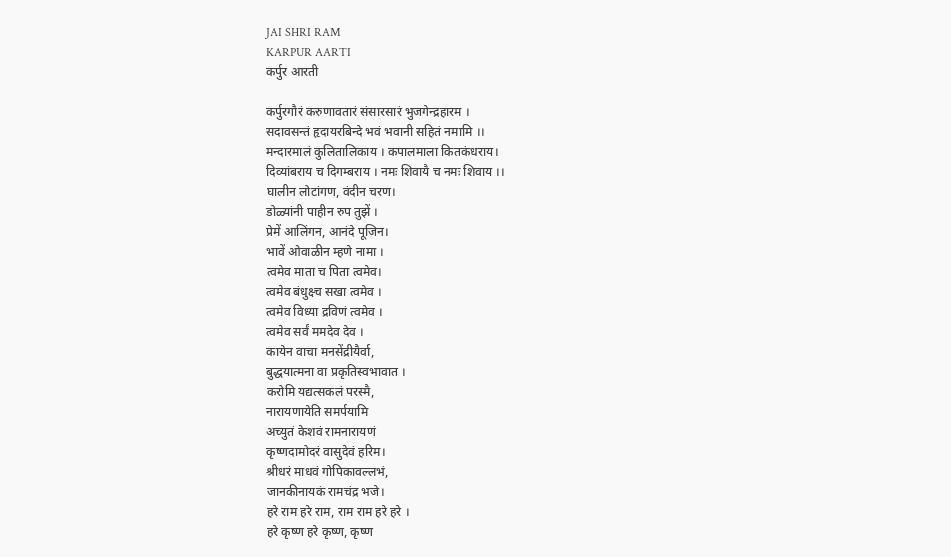JAI SHRI RAM
KARPUR AARTI
कर्पुर आरती

कर्पुरगौरं करुणावतारं संसारसारं भुजगेन्द्रहारम ।
सदावसन्तं हृदायरबिन्दे भवं भवानी सहितं नमामि ।।
मन्दारमालं कुलितालिकाय । कपालमाला कितकंधराय।
दिव्यांबराय च दिगम्बराय । नमः शिवायै च नमः शिवाय ।।
घालीन लोटांगण, वंदीन चरण।
डोळ्यांनी पाहीन रुप तुझें ।
प्रेमें आलिंगन, आनंदे पूजिन।
भावें ओवाळीन म्हणे नामा ।
त्वमेव माता च पिता त्वमेव।
त्वमेव बंधुक्ष्च सखा त्वमेव ।
त्वमेव विध्या द्रविणं त्वमेव ।
त्वमेव सर्वं ममदेव देव ।
कायेन वाचा मनसेंद्रीयैर्वा,
बुद्धयात्मना वा प्रकृतिस्वभावात ।
करोमि यद्यत्सकलं परस्मै,
नारायणायेति समर्पयामि
अच्युतं केशवं रामनारायणं
कृष्णदामोदरं वासुदेवं हरिम।
श्रीधरं माधवं गोपिकावल्लभं,
जानकीनायकं रामचंद्र भजे।
हरे राम हरे राम, राम राम हरे हरे ।
हरे कृष्ण हरे कृष्ण, कृष्ण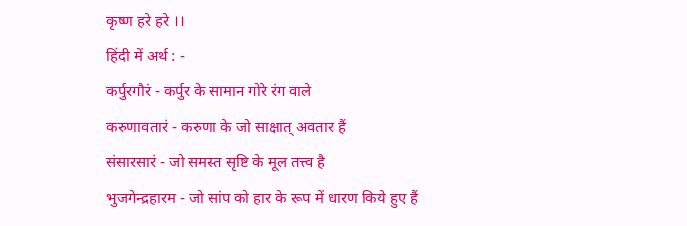कृष्ण हरे हरे ।।
हिंदी में अर्थ : -
कर्पुरगौरं - कर्पुर के सामान गोरे रंग वाले
करुणावतारं - करुणा के जो साक्षात् अवतार हैं
संसारसारं - जो समस्त सृष्टि के मूल तत्त्व है
भुजगेन्द्रहारम - जो सांप को हार के रूप में धारण किये हुए हैं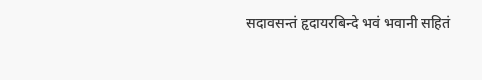सदावसन्तं हृदायरबिन्दे भवं भवानी सहितं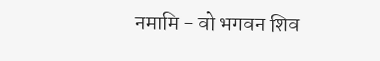नमामि - वो भगवन शिव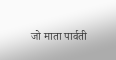जो माता पार्वती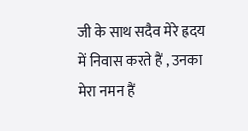जी के साथ सदैव मेरे ह्रदय में निवास करते हैं , उनका मेरा नमन हैं